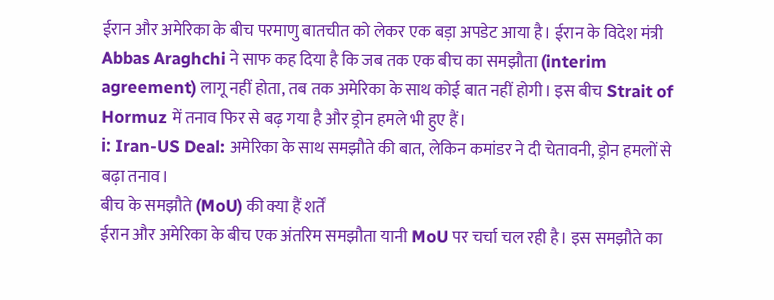ईरान और अमेरिका के बीच परमाणु बातचीत को लेकर एक बड़ा अपडेट आया है। ईरान के विदेश मंत्री Abbas Araghchi ने साफ कह दिया है कि जब तक एक बीच का समझौता (interim agreement) लागू नहीं होता, तब तक अमेरिका के साथ कोई बात नहीं होगी। इस बीच Strait of Hormuz में तनाव फिर से बढ़ गया है और ड्रोन हमले भी हुए हैं।
ℹ: Iran-US Deal: अमेरिका के साथ समझौते की बात, लेकिन कमांडर ने दी चेतावनी, ड्रोन हमलों से बढ़ा तनाव।
बीच के समझौते (MoU) की क्या हैं शर्तें
ईरान और अमेरिका के बीच एक अंतरिम समझौता यानी MoU पर चर्चा चल रही है। इस समझौते का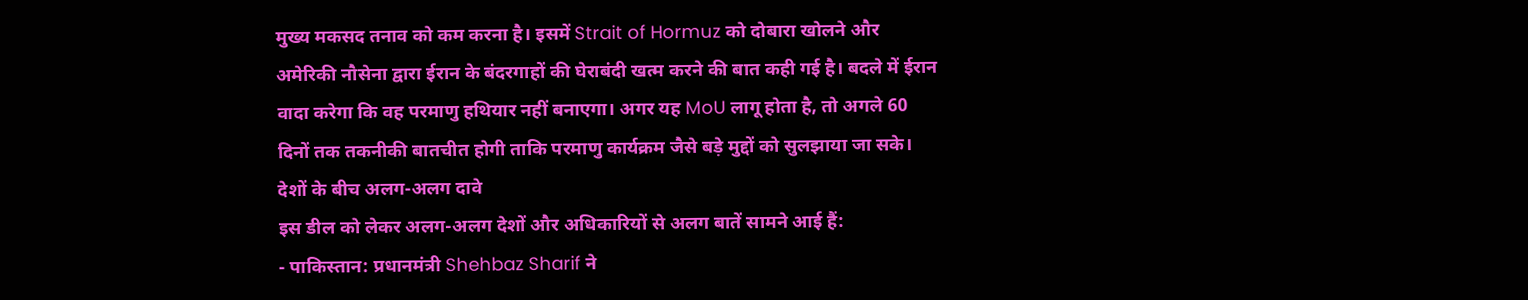मुख्य मकसद तनाव को कम करना है। इसमें Strait of Hormuz को दोबारा खोलने और अमेरिकी नौसेना द्वारा ईरान के बंदरगाहों की घेराबंदी खत्म करने की बात कही गई है। बदले में ईरान वादा करेगा कि वह परमाणु हथियार नहीं बनाएगा। अगर यह MoU लागू होता है, तो अगले 60 दिनों तक तकनीकी बातचीत होगी ताकि परमाणु कार्यक्रम जैसे बड़े मुद्दों को सुलझाया जा सके।
देशों के बीच अलग-अलग दावे
इस डील को लेकर अलग-अलग देशों और अधिकारियों से अलग बातें सामने आई हैं:
- पाकिस्तान: प्रधानमंत्री Shehbaz Sharif ने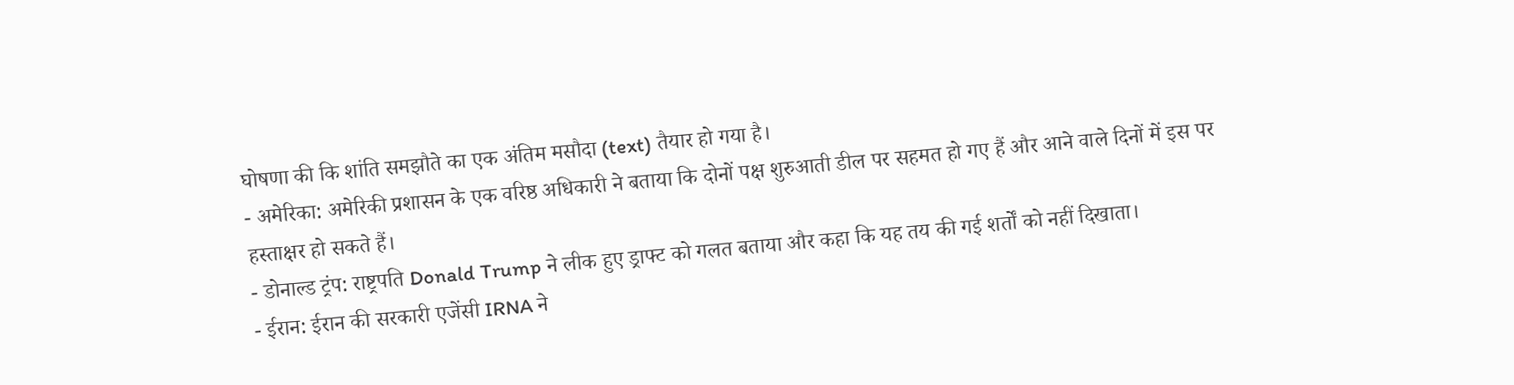घोषणा की कि शांति समझौते का एक अंतिम मसौदा (text) तैयार हो गया है।
- अमेरिका: अमेरिकी प्रशासन के एक वरिष्ठ अधिकारी ने बताया कि दोनों पक्ष शुरुआती डील पर सहमत हो गए हैं और आने वाले दिनों में इस पर हस्ताक्षर हो सकते हैं।
- डोनाल्ड ट्रंप: राष्ट्रपति Donald Trump ने लीक हुए ड्राफ्ट को गलत बताया और कहा कि यह तय की गई शर्तों को नहीं दिखाता।
- ईरान: ईरान की सरकारी एजेंसी IRNA ने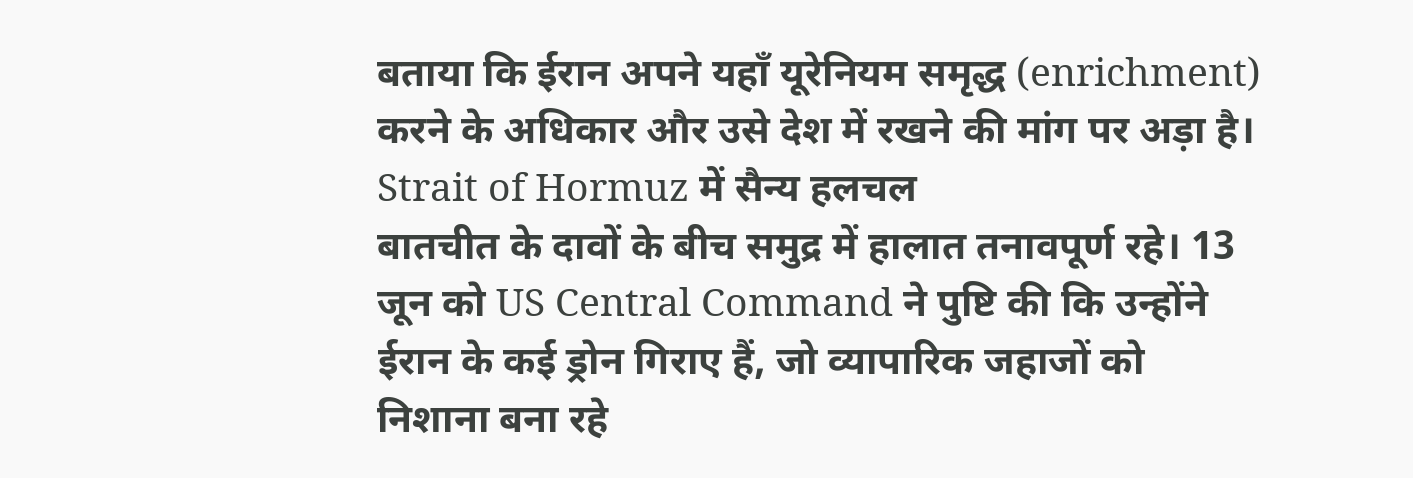बताया कि ईरान अपने यहाँ यूरेनियम समृद्ध (enrichment) करने के अधिकार और उसे देश में रखने की मांग पर अड़ा है।
Strait of Hormuz में सैन्य हलचल
बातचीत के दावों के बीच समुद्र में हालात तनावपूर्ण रहे। 13 जून को US Central Command ने पुष्टि की कि उन्होंने ईरान के कई ड्रोन गिराए हैं, जो व्यापारिक जहाजों को निशाना बना रहे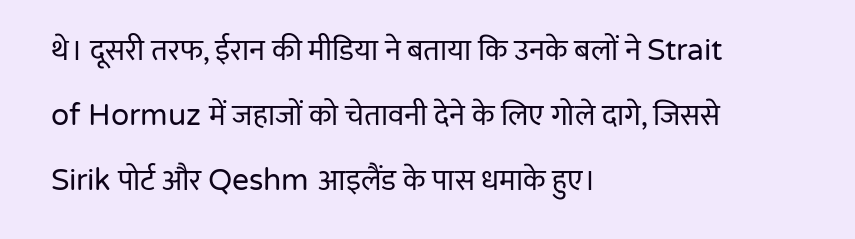थे। दूसरी तरफ, ईरान की मीडिया ने बताया कि उनके बलों ने Strait of Hormuz में जहाजों को चेतावनी देने के लिए गोले दागे, जिससे Sirik पोर्ट और Qeshm आइलैंड के पास धमाके हुए।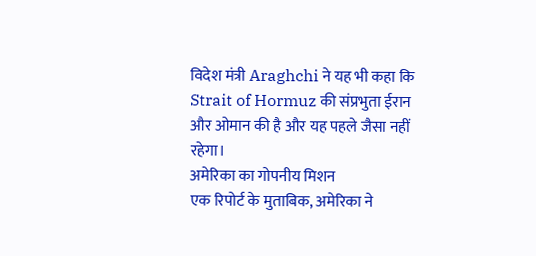विदेश मंत्री Araghchi ने यह भी कहा कि Strait of Hormuz की संप्रभुता ईरान और ओमान की है और यह पहले जैसा नहीं रहेगा।
अमेरिका का गोपनीय मिशन
एक रिपोर्ट के मुताबिक, अमेरिका ने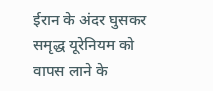ईरान के अंदर घुसकर समृद्ध यूरेनियम को वापस लाने के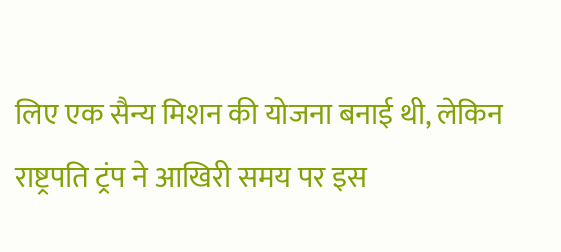लिए एक सैन्य मिशन की योजना बनाई थी, लेकिन राष्ट्रपति ट्रंप ने आखिरी समय पर इस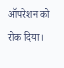ऑपरेशन को रोक दिया।